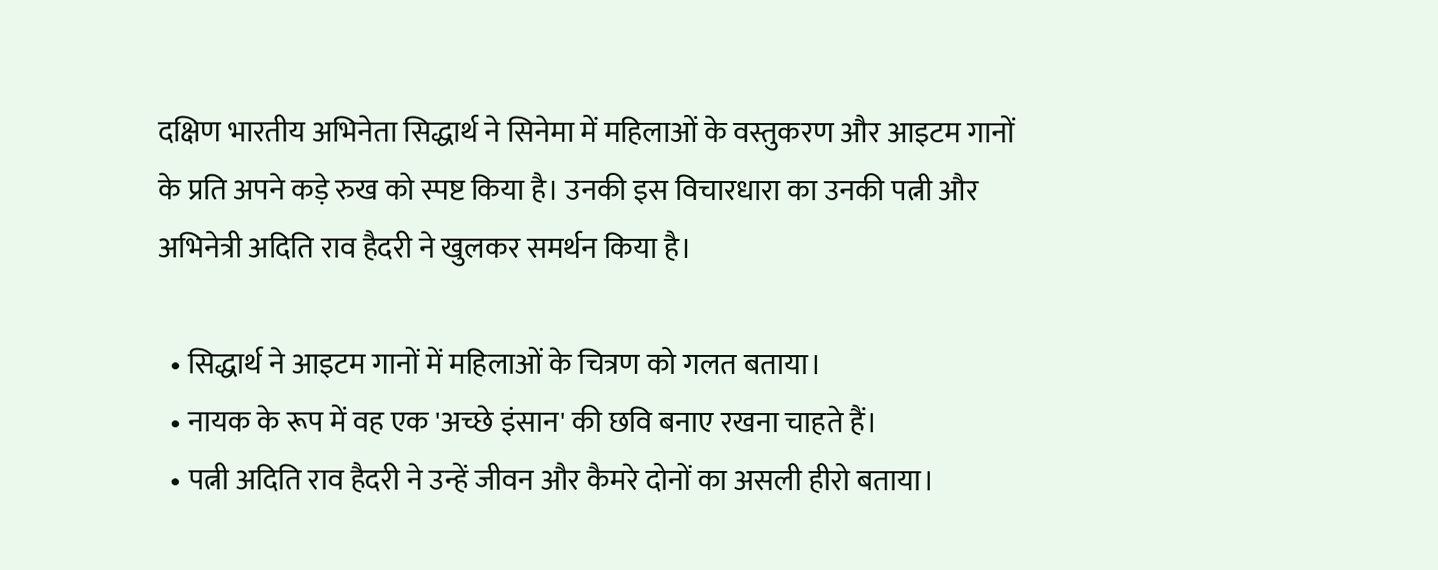दक्षिण भारतीय अभिनेता सिद्धार्थ ने सिनेमा में महिलाओं के वस्तुकरण और आइटम गानों के प्रति अपने कड़े रुख को स्पष्ट किया है। उनकी इस विचारधारा का उनकी पत्नी और अभिनेत्री अदिति राव हैदरी ने खुलकर समर्थन किया है।

  • सिद्धार्थ ने आइटम गानों में महिलाओं के चित्रण को गलत बताया।
  • नायक के रूप में वह एक 'अच्छे इंसान' की छवि बनाए रखना चाहते हैं।
  • पत्नी अदिति राव हैदरी ने उन्हें जीवन और कैमरे दोनों का असली हीरो बताया।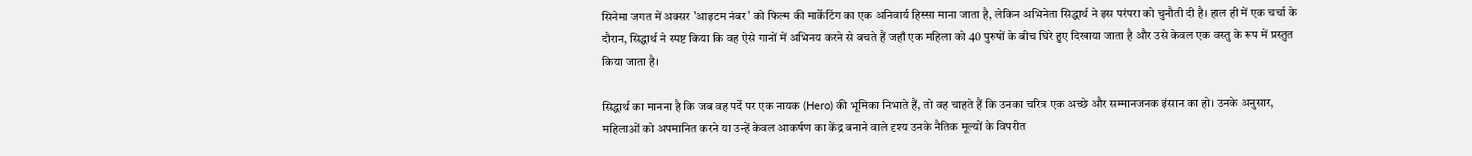सिनेमा जगत में अक्सर 'आइटम नंबर' को फिल्म की मार्केटिंग का एक अनिवार्य हिस्सा माना जाता है, लेकिन अभिनेता सिद्धार्थ ने इस परंपरा को चुनौती दी है। हाल ही में एक चर्चा के दौरान, सिद्धार्थ ने स्पष्ट किया कि वह ऐसे गानों में अभिनय करने से बचते हैं जहाँ एक महिला को 40 पुरुषों के बीच घिरे हुए दिखाया जाता है और उसे केवल एक वस्तु के रूप में प्रस्तुत किया जाता है।

सिद्धार्थ का मानना है कि जब वह पर्दे पर एक नायक (Hero) की भूमिका निभाते हैं, तो वह चाहते हैं कि उनका चरित्र एक अच्छे और सम्मानजनक इंसान का हो। उनके अनुसार, महिलाओं को अपमानित करने या उन्हें केवल आकर्षण का केंद्र बनाने वाले दृश्य उनके नैतिक मूल्यों के विपरीत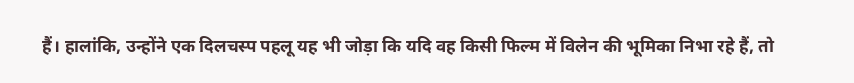हैं। हालांकि, उन्होंने एक दिलचस्प पहलू यह भी जोड़ा कि यदि वह किसी फिल्म में विलेन की भूमिका निभा रहे हैं, तो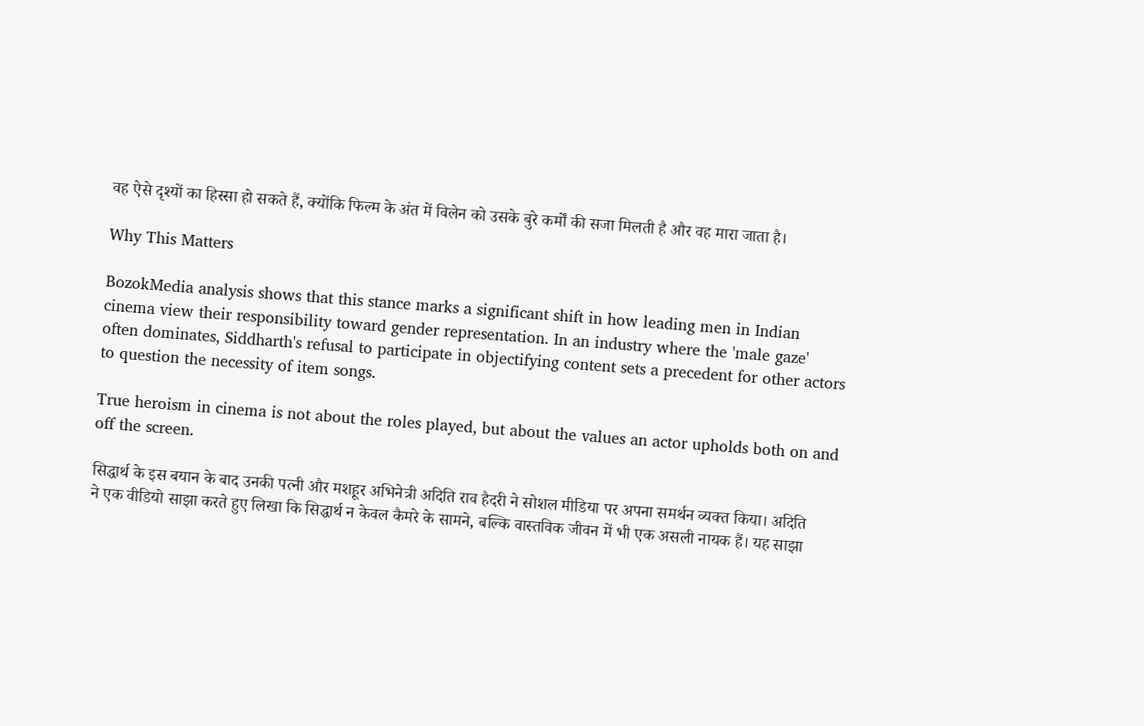वह ऐसे दृश्यों का हिस्सा हो सकते हैं, क्योंकि फिल्म के अंत में विलेन को उसके बुरे कर्मों की सजा मिलती है और वह मारा जाता है।

Why This Matters

BozokMedia analysis shows that this stance marks a significant shift in how leading men in Indian cinema view their responsibility toward gender representation. In an industry where the 'male gaze' often dominates, Siddharth's refusal to participate in objectifying content sets a precedent for other actors to question the necessity of item songs.

True heroism in cinema is not about the roles played, but about the values an actor upholds both on and off the screen.

सिद्धार्थ के इस बयान के बाद उनकी पत्नी और मशहूर अभिनेत्री अदिति राव हैदरी ने सोशल मीडिया पर अपना समर्थन व्यक्त किया। अदिति ने एक वीडियो साझा करते हुए लिखा कि सिद्धार्थ न केवल कैमरे के सामने, बल्कि वास्तविक जीवन में भी एक असली नायक हैं। यह साझा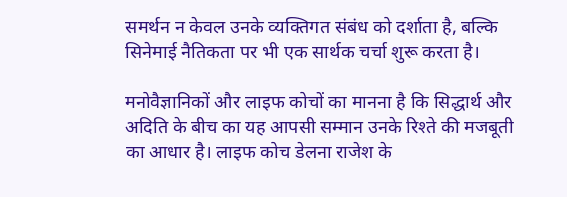समर्थन न केवल उनके व्यक्तिगत संबंध को दर्शाता है, बल्कि सिनेमाई नैतिकता पर भी एक सार्थक चर्चा शुरू करता है।

मनोवैज्ञानिकों और लाइफ कोचों का मानना है कि सिद्धार्थ और अदिति के बीच का यह आपसी सम्मान उनके रिश्ते की मजबूती का आधार है। लाइफ कोच डेलना राजेश के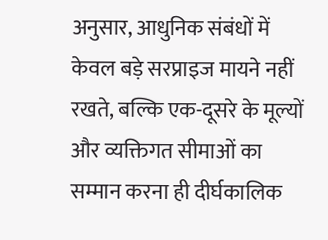अनुसार, आधुनिक संबंधों में केवल बड़े सरप्राइज मायने नहीं रखते, बल्कि एक-दूसरे के मूल्यों और व्यक्तिगत सीमाओं का सम्मान करना ही दीर्घकालिक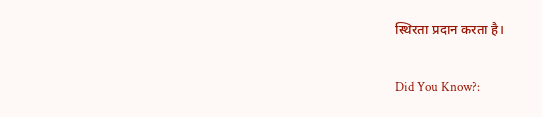स्थिरता प्रदान करता है।

Did You Know?: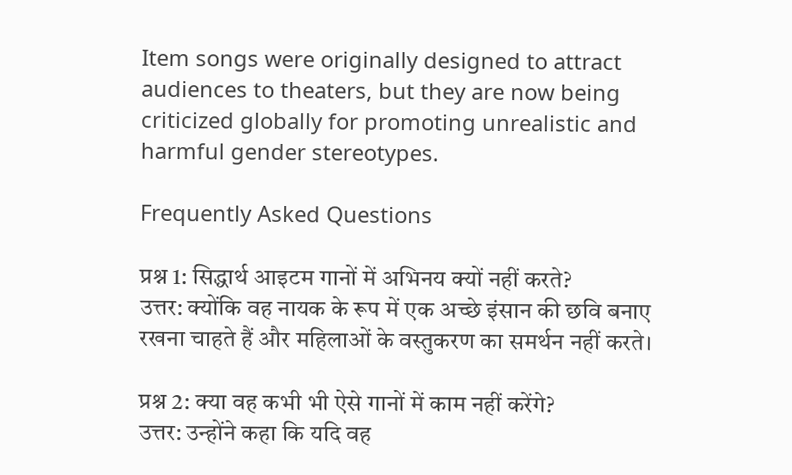Item songs were originally designed to attract audiences to theaters, but they are now being criticized globally for promoting unrealistic and harmful gender stereotypes.

Frequently Asked Questions

प्रश्न 1: सिद्धार्थ आइटम गानों में अभिनय क्यों नहीं करते?
उत्तर: क्योंकि वह नायक के रूप में एक अच्छे इंसान की छवि बनाए रखना चाहते हैं और महिलाओं के वस्तुकरण का समर्थन नहीं करते।

प्रश्न 2: क्या वह कभी भी ऐसे गानों में काम नहीं करेंगे?
उत्तर: उन्होंने कहा कि यदि वह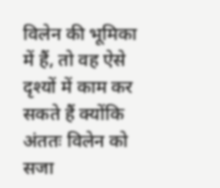विलेन की भूमिका में हैं, तो वह ऐसे दृश्यों में काम कर सकते हैं क्योंकि अंततः विलेन को सजा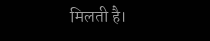मिलती है।